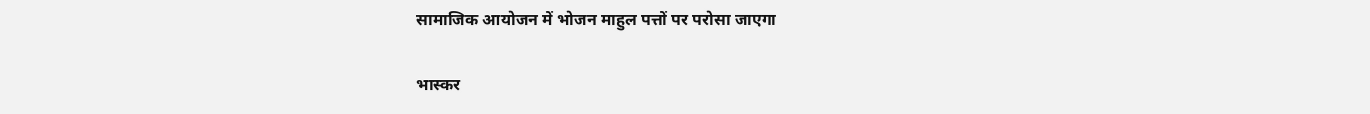सामाजिक आयोजन में भोजन माहुल पत्तों पर परोसा जाएगा

भास्कर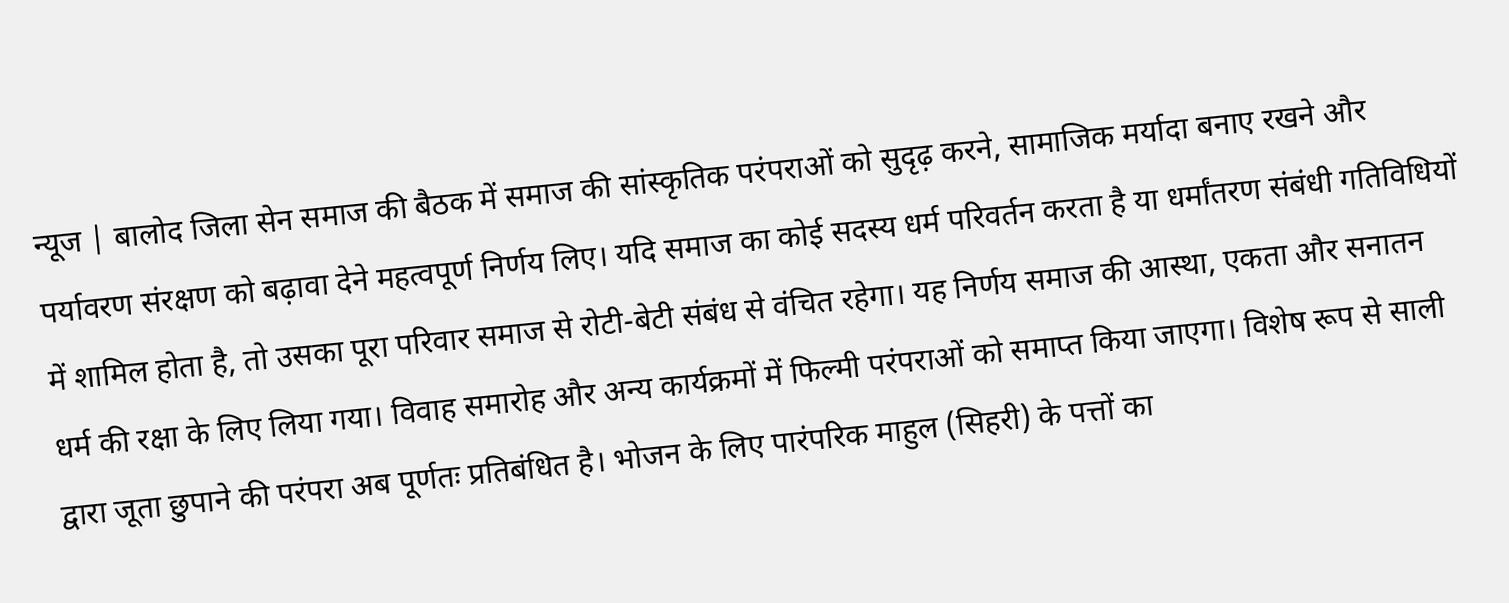न्यूज | बालोद जिला सेन समाज की बैठक में समाज की सांस्कृतिक परंपराओं को सुदृढ़ करने, सामाजिक मर्यादा बनाए रखने और पर्यावरण संरक्षण को बढ़ावा देने महत्वपूर्ण निर्णय लिए। यदि समाज का कोई सदस्य धर्म परिवर्तन करता है या धर्मांतरण संबंधी गतिविधियों में शामिल होता है, तो उसका पूरा परिवार समाज से रोटी-बेटी संबंध से वंचित रहेगा। यह निर्णय समाज की आस्था, एकता और सनातन धर्म की रक्षा के लिए लिया गया। विवाह समारोह और अन्य कार्यक्रमों में फिल्मी परंपराओं को समाप्त किया जाएगा। विशेष रूप से साली द्वारा जूता छुपाने की परंपरा अब पूर्णतः प्रतिबंधित है। भोजन के लिए पारंपरिक माहुल (सिहरी) के पत्तों का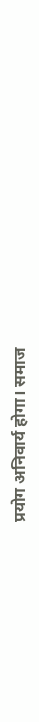प्रयोग अनिवार्य होगा। समाज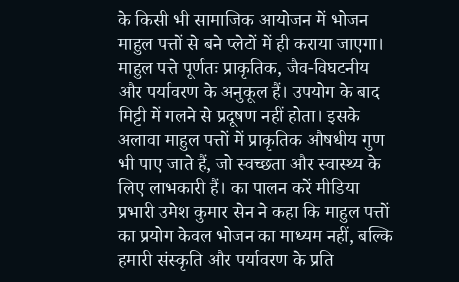के किसी भी सामाजिक आयोजन में भोजन माहुल पत्तों से बने प्लेटों में ही कराया जाएगा। माहुल पत्ते पूर्णतः प्राकृतिक, जैव-विघटनीय और पर्यावरण के अनुकूल हैं। उपयोग के बाद मिट्टी में गलने से प्रदूषण नहीं होता। इसके अलावा माहुल पत्तों में प्राकृतिक औषधीय गुण भी पाए जाते हैं, जो स्वच्छता और स्वास्थ्य के लिए लाभकारी हैं। का पालन करें मीडिया प्रभारी उमेश कुमार सेन ने कहा कि माहुल पत्तों का प्रयोग केवल भोजन का माध्यम नहीं, बल्कि हमारी संस्कृति और पर्यावरण के प्रति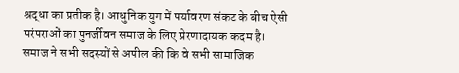श्रद्धा का प्रतीक है। आधुनिक युग में पर्यावरण संकट के बीच ऐसी परंपराओं का पुनर्जीवन समाज के लिए प्रेरणादायक कदम है। समाज ने सभी सदस्यों से अपील की कि वे सभी सामाजिक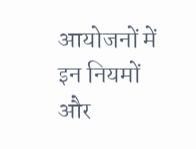आयोजनों में इन नियमों और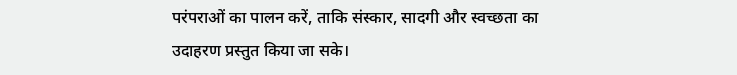परंपराओं का पालन करें, ताकि संस्कार, सादगी और स्वच्छता का उदाहरण प्रस्तुत किया जा सके।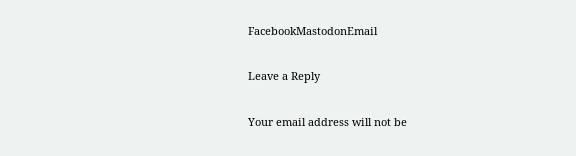FacebookMastodonEmail

Leave a Reply

Your email address will not be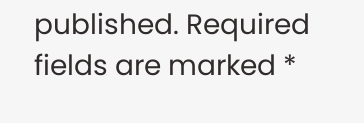published. Required fields are marked *